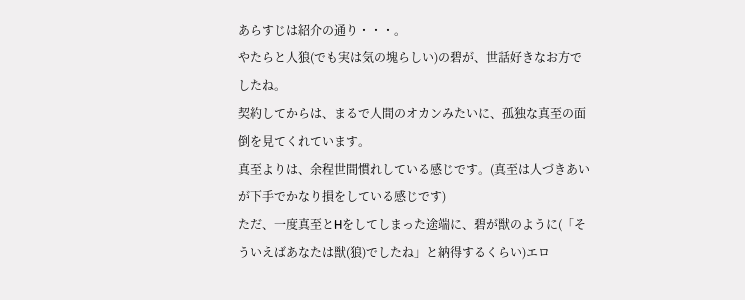あらすじは紹介の通り・・・。
やたらと人狼(でも実は気の塊らしい)の碧が、世話好きなお方でしたね。
契約してからは、まるで人間のオカンみたいに、孤独な真至の面倒を見てくれています。
真至よりは、余程世間慣れしている感じです。(真至は人づきあいが下手でかなり損をしている感じです)
ただ、一度真至とHをしてしまった途端に、碧が獣のように(「そういえばあなたは獣(狼)でしたね」と納得するくらい)エロ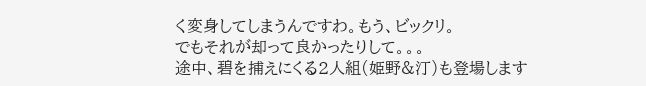く変身してしまうんですわ。もう、ビックリ。
でもそれが却って良かったりして。。。
途中、碧を捕えにくる2人組(姫野&汀)も登場します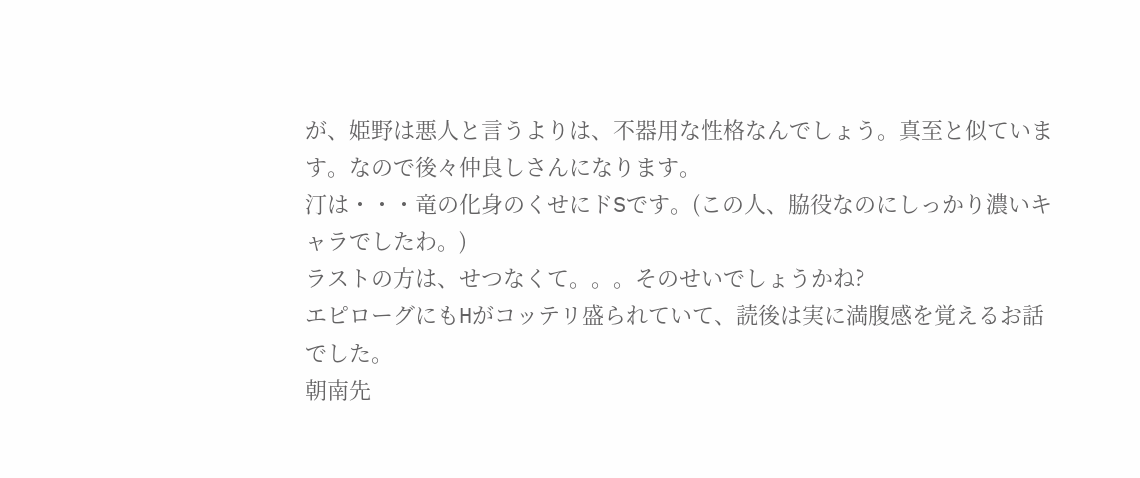が、姫野は悪人と言うよりは、不器用な性格なんでしょう。真至と似ています。なので後々仲良しさんになります。
汀は・・・竜の化身のくせにドSです。(この人、脇役なのにしっかり濃いキャラでしたわ。)
ラストの方は、せつなくて。。。そのせいでしょうかね?
エピローグにもHがコッテリ盛られていて、読後は実に満腹感を覚えるお話でした。
朝南先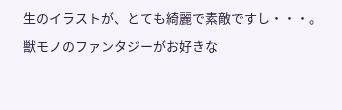生のイラストが、とても綺麗で素敵ですし・・・。
獣モノのファンタジーがお好きな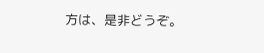方は、是非どうぞ。